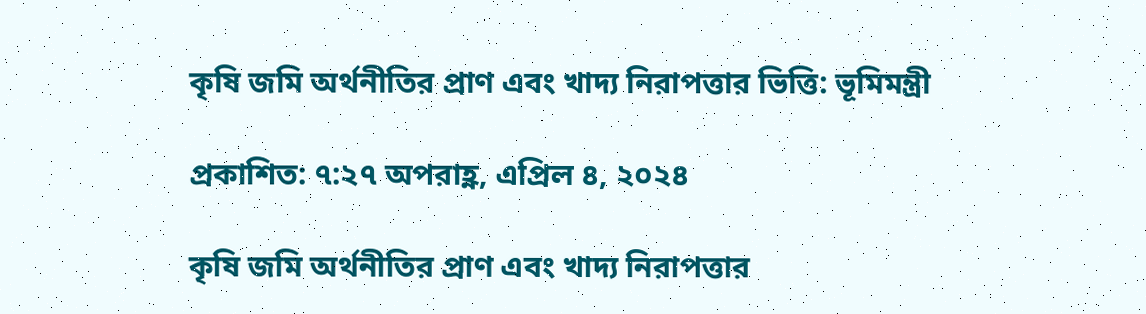কৃষি জমি অর্থনীতির প্রাণ এবং খাদ্য নিরাপত্তার ভিত্তি: ভূমিমন্ত্রী

প্রকাশিত: ৭:২৭ অপরাহ্ণ, এপ্রিল ৪, ২০২৪

কৃষি জমি অর্থনীতির প্রাণ এবং খাদ্য নিরাপত্তার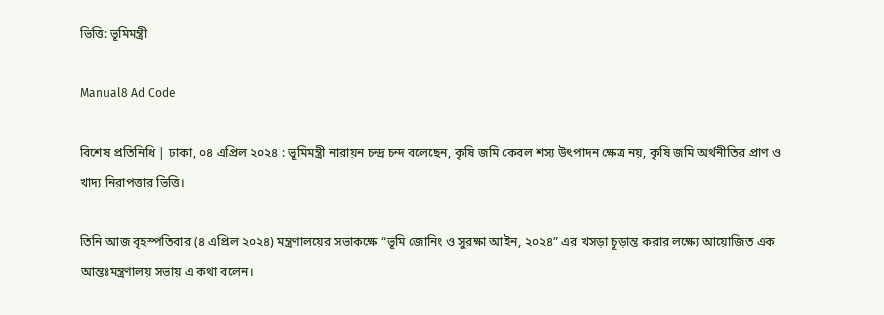ভিত্তি: ভূমিমন্ত্রী

Manual8 Ad Code

বিশেষ প্রতিনিধি | ঢাকা, ০৪ এপ্রিল ২০২৪ : ভূমিমন্ত্রী নারায়ন চন্দ্র চন্দ বলেছেন, কৃষি জমি কেবল শস্য উৎপাদন ক্ষেত্র নয়, কৃষি জমি অর্থনীতির প্রাণ ও খাদ্য নিরাপত্তার ভিত্তি।

তিনি আজ বৃহস্পতিবার (৪ এপ্রিল ২০২৪) মন্ত্রণালয়ের সভাকক্ষে “ভূমি জোনিং ও সুরক্ষা আইন, ২০২৪” এর খসড়া চূড়ান্ত করার লক্ষ্যে আয়োজিত এক আন্তঃমন্ত্রণালয় সভায় এ কথা বলেন।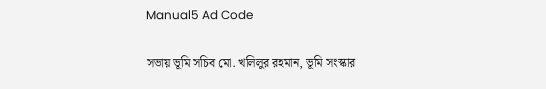Manual5 Ad Code

সভায় ভূমি সচিব মো. খলিলুর রহমান, ভূমি সংস্কার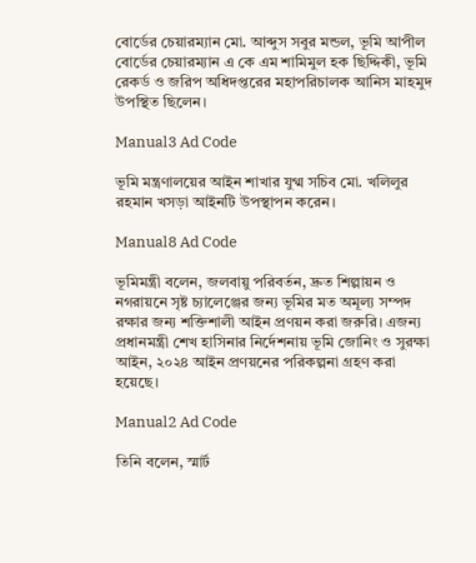বোর্ডের চেয়ারম্যান মো. আব্দুস সবুর মন্ডল, ভূমি আপীল বোর্ডের চেয়ারম্যান এ কে এম শামিমুল হক ছিদ্দিকী, ভূমি রেকর্ড ও জরিপ অধিদপ্তরের মহাপরিচালক আনিস মাহমুদ উপস্থিত ছিলেন।

Manual3 Ad Code

ভূমি মন্ত্রণালয়ের আইন শাখার যুগ্ম সচিব মো. খলিলুর রহমান খসড়া আইনটি উপস্থাপন করেন।

Manual8 Ad Code

ভূমিমন্ত্রী বলেন, জলবায়ু পরিবর্তন, দ্রুত শিল্পায়ন ও নগরায়নে সৃষ্ট চ্যালেঞ্জের জন্য ভূমির মত অমূল্য সম্পদ রক্ষার জন্য শক্তিশালী আইন প্রণয়ন করা জরুরি। এজন্য প্রধানমন্ত্রী শেখ হাসিনার নির্দেশনায় ভূমি জোনিং ও সুরক্ষা আইন, ২০২৪ আইন প্রণয়নের পরিকল্পনা গ্রহণ করা হয়েছে।

Manual2 Ad Code

তিনি বলেন, স্মার্ট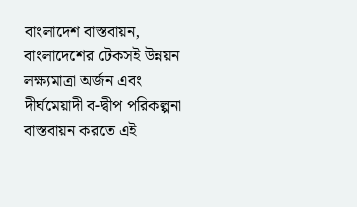বাংলাদেশ বাস্তবায়ন, বাংলাদেশের টেকসই উন্নয়ন লক্ষ্যমাত্রা অর্জন এবং দীর্ঘমেয়াদী ব-দ্বীপ পরিকল্পনা বাস্তবায়ন করতে এই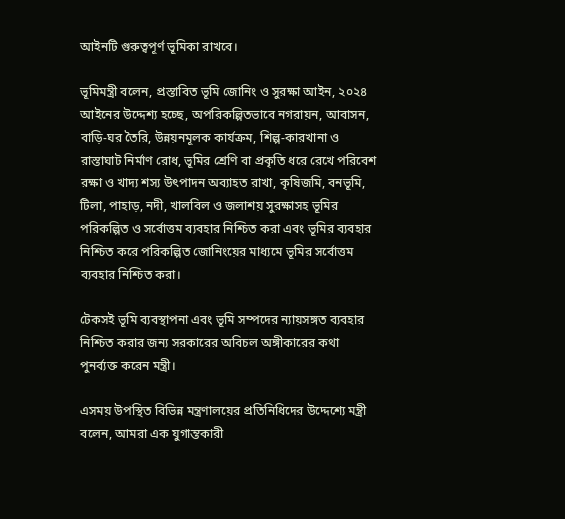আইনটি গুরুত্বপূর্ণ ভূমিকা রাখবে।

ভূমিমন্ত্রী বলেন, প্রস্তাবিত ভূমি জোনিং ও সুরক্ষা আইন, ২০২৪ আইনের উদ্দেশ্য হচ্ছে, অপরিকল্পিতভাবে নগরায়ন, আবাসন, বাড়ি-ঘর তৈরি, উন্নয়নমূলক কার্যক্রম, শিল্প-কারখানা ও রাস্তাঘাট নির্মাণ রোধ, ভূমির শ্রেণি বা প্রকৃতি ধরে রেখে পরিবেশ রক্ষা ও খাদ্য শস্য উৎপাদন অব্যাহত রাখা, কৃষিজমি, বনভূমি, টিলা, পাহাড়, নদী, খালবিল ও জলাশয় সুরক্ষাসহ ভূমির পরিকল্পিত ও সর্বোত্তম ব্যবহার নিশ্চিত করা এবং ভূমির ব্যবহার নিশ্চিত করে পরিকল্পিত জোনিংয়ের মাধ্যমে ভূমির সর্বোত্তম ব্যবহার নিশ্চিত করা।

টেকসই ভূমি ব্যবস্থাপনা এবং ভূমি সম্পদের ন্যায়সঙ্গত ব্যবহার নিশ্চিত করার জন্য সরকারের অবিচল অঙ্গীকারের কথা পুনর্ব্যক্ত করেন মন্ত্রী।

এসময় উপস্থিত বিভিন্ন মন্ত্রণালয়ের প্রতিনিধিদের উদ্দেশ্যে মন্ত্রী বলেন, আমরা এক যুগান্তকারী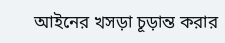আইনের খসড়া চূড়ান্ত করার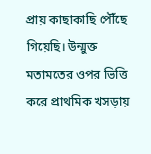প্রায় কাছাকাছি পৌঁছে গিয়েছি। উন্মুক্ত মতামতের ওপর ভিত্তি করে প্রাথমিক খসড়ায়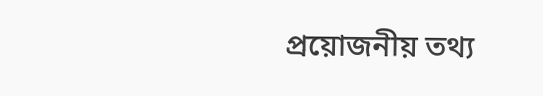প্রয়োজনীয় তথ্য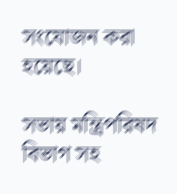সংযোজন করা হয়েছে।

সভায় মন্ত্রিপরিষদ বিভাগ সহ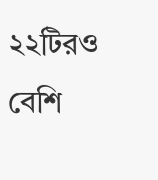২২টিরও বেশি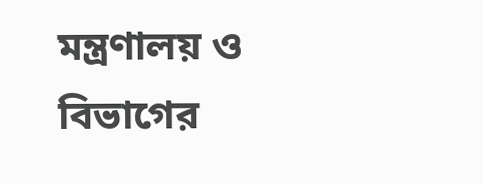মন্ত্রণালয় ও বিভাগের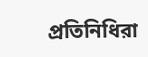প্রতিনিধিরা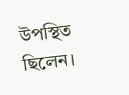উপস্থিত ছিলেন।